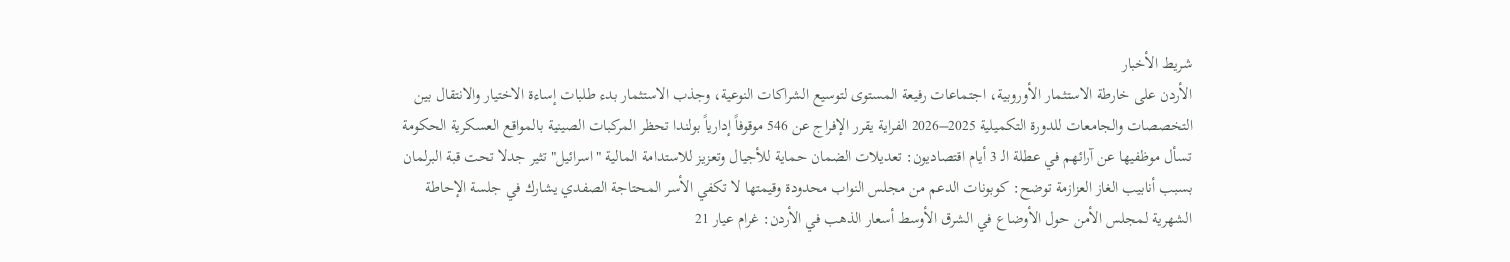شريط الأخبار
الأردن على خارطة الاستثمار الأوروبية، اجتماعات رفيعة المستوى لتوسيع الشراكات النوعية، وجذب الاستثمار بدء طلبات إساءة الاختيار والانتقال بين التخصصات والجامعات للدورة التكميلية 2025–2026 الفراية يقرر الإفراج عن 546 موقوفاً إدارياً بولندا تحظر المركبات الصينية بالمواقع العسكرية الحكومة تسأل موظفيها عن آرائهم في عطلة الـ 3 أيام اقتصاديون: تعديلات الضمان حماية للأجيال وتعزيز للاستدامة المالية "اسرائيل" تثير جدلا تحت قبة البرلمان بسبب أنابيب الغاز العزازمة توضح: كوبونات الدعم من مجلس النواب محدودة وقيمتها لا تكفي الأسر المحتاجة الصفدي يشارك في جلسة الإحاطة الشهرية لمجلس الأمن حول الأوضاع في الشرق الأوسط أسعار الذهب في الأردن: غرام عيار 21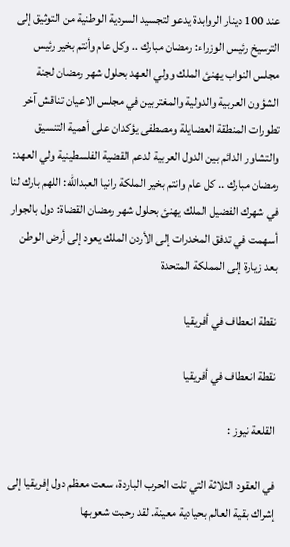عند 100 دينار الروابدة يدعو لتجسيد السردية الوطنية من التوثيق إلى الترسيخ رئيس الوزراء: رمضان مبارك .. وكل عام وأنتم بخير رئيس مجلس النواب يهنئ الملك وولي العهد بحلول شهر رمضان لجنة الشؤون العربية والدولية والمغتربين في مجلس الاعيان تناقش آخر تطورات المنطقة العضايلة ومصطفى يؤكدان على أهمية التنسيق والتشاور الدائم بين الدول العربية لدعم القضية الفلسطينية ولي العهد: رمضان مبارك .. كل عام وانتم بخير الملكة رانيا العبدالله: اللهم بارك لنا في شهرك الفضيل الملك يهنئ بحلول شهر رمضان القضاة: دول بالجوار أسهمت في تدفق المخدرات إلى الأردن الملك يعود إلى أرض الوطن بعد زيارة إلى المملكة المتحدة

نقطة انعطاف في أفريقيا

نقطة انعطاف في أفريقيا

القلعة نيوز :

في العقود الثلاثة التي تلت الحرب الباردة، سعت معظم دول إفريقيا إلى إشراك بقية العالم بحيادية معينة. لقد رحبت شعوبها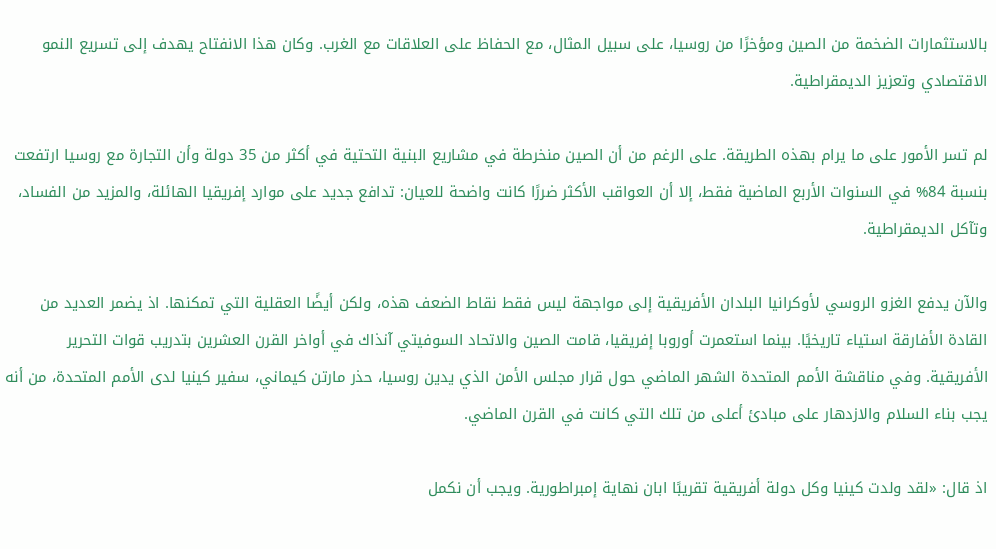بالاستثمارات الضخمة من الصين ومؤخرًا من روسيا، على سبيل المثال، مع الحفاظ على العلاقات مع الغرب. وكان هذا الانفتاح يهدف إلى تسريع النمو الاقتصادي وتعزيز الديمقراطية.

لم تسر الأمور على ما يرام بهذه الطريقة. على الرغم من أن الصين منخرطة في مشاريع البنية التحتية في أكثر من 35 دولة وأن التجارة مع روسيا ارتفعت بنسبة 84% في السنوات الأربع الماضية فقط، إلا أن العواقب الأكثر ضررًا كانت واضحة للعيان: تدافع جديد على موارد إفريقيا الهائلة، والمزيد من الفساد، وتآكل الديمقراطية.

والآن يدفع الغزو الروسي لأوكرانيا البلدان الأفريقية إلى مواجهة ليس فقط نقاط الضعف هذه، ولكن أيضًا العقلية التي تمكنها. اذ يضمر العديد من القادة الأفارقة استياء تاريخيًا. بينما استعمرت أوروبا إفريقيا، قامت الصين والاتحاد السوفيتي آنذاك في أواخر القرن العشرين بتدريب قوات التحرير الأفريقية. وفي مناقشة الأمم المتحدة الشهر الماضي حول قرار مجلس الأمن الذي يدين روسيا، حذر مارتن كيماني، سفير كينيا لدى الأمم المتحدة، من أنه يجب بناء السلام والازدهار على مبادئ أعلى من تلك التي كانت في القرن الماضي.

اذ قال: «لقد ولدت كينيا وكل دولة أفريقية تقريبًا ابان نهاية إمبراطورية. ويجب أن نكمل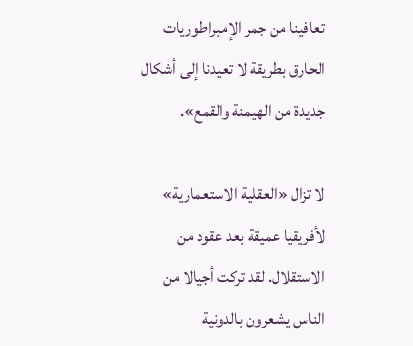تعافينا من جمر الإمبراطوريات الحارق بطريقة لا تعيدنا إلى أشكال جديدة من الهيمنة والقمع».

لا تزال «العقلية الاستعمارية» لأفريقيا عميقة بعد عقود من الاستقلال. لقد تركت أجيالا من الناس يشعرون بالدونية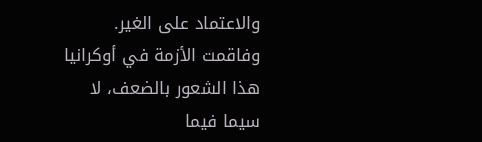والاعتماد على الغير. وفاقمت الأزمة في أوكرانيا هذا الشعور بالضعف، لا سيما فيما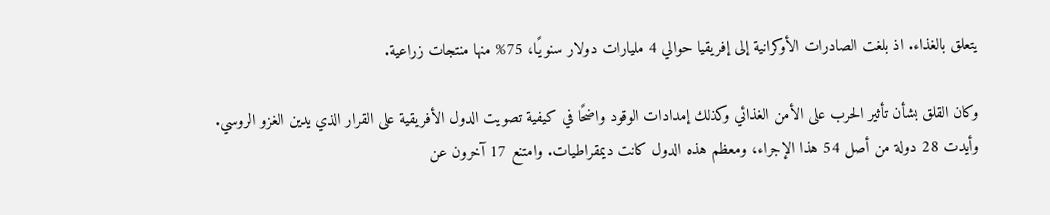يتعلق بالغذاء. اذ بلغت الصادرات الأوكرانية إلى إفريقيا حوالي 4 مليارات دولار سنويًا، 75% منها منتجات زراعية.

وكان القلق بشأن تأثير الحرب على الأمن الغذائي وكذلك إمدادات الوقود واضحًا في كيفية تصويت الدول الأفريقية على القرار الذي يدين الغزو الروسي. وأيدت 28 دولة من أصل 54 هذا الإجراء، ومعظم هذه الدول كانت ديمقراطيات. وامتنع 17 آخرون عن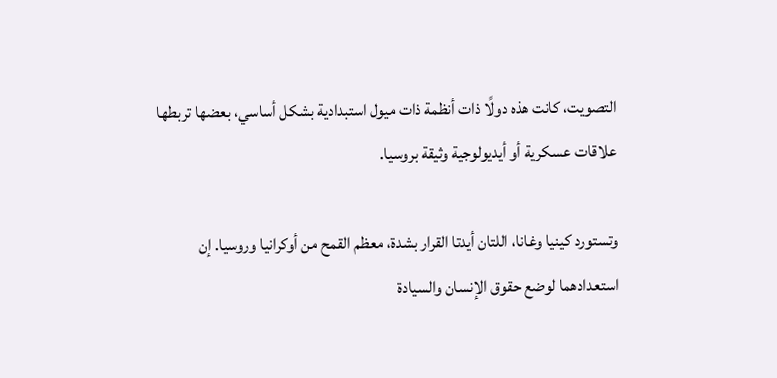التصويت، كانت هذه دولًا ذات أنظمة ذات ميول استبدادية بشكل أساسي، بعضها تربطها علاقات عسكرية أو أيديولوجية وثيقة بروسيا.

وتستورد كينيا وغانا، اللتان أيدتا القرار بشدة، معظم القمح من أوكرانيا وروسيا. إن استعدادهما لوضع حقوق الإنسان والسيادة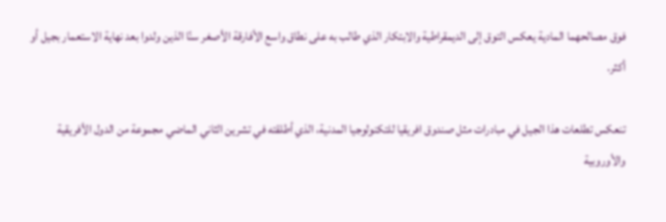فوق مصالحهما المادية يعكس التوق إلى الديمقراطية والابتكار الذي طالب به على نطاق واسع الأفارقة الأصغر سنًا الذين ولدوا بعد نهاية الاستعمار بجيل أو أكثر.

تنعكس تطلعات هذا الجيل في مبادرات مثل صندوق افريقيا للتكنولوجيا المدنية، الذي أطلقته في تشرين الثاني الماضي مجموعة من الدول الأفريقية والأوروبية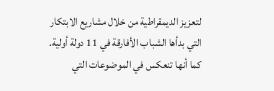لتعزيز الديمقراطية من خلال مشاريع الابتكار التي بدأها الشباب الأفارقة في 11 دولة أولية. كما أنها تنعكس في الموضوعات التي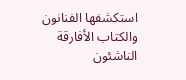استكشفها الفنانون والكتاب الأفارقة الناشئون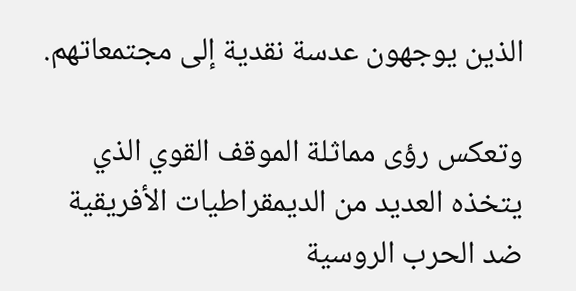الذين يوجهون عدسة نقدية إلى مجتمعاتهم.

وتعكس رؤى مماثلة الموقف القوي الذي يتخذه العديد من الديمقراطيات الأفريقية ضد الحرب الروسية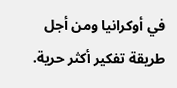في أوكرانيا ومن أجل طريقة تفكير أكثر حرية.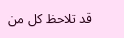قد تلاحظ كل من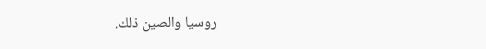روسيا والصين ذلك.